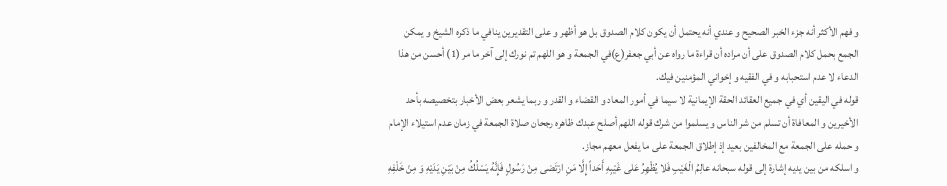و فهم الأكثر أنه جزء الخبر الصحيح و عندي أنه يحتمل أن يكون كلام الصدوق بل هو أظهر و على التقديرين ينافي ما ذكره الشيخ و يمكن الجمع بحمل كلام الصدوق على أن مراده أن قراءة ما رواه عن أبي جعفر(ع)في الجمعة و هو اللهم تم نورك إلى آخر ما مر (1) أحسن من هذا الدعاء لا عدم استحبابه و في الفقيه و إخواني المؤمنين فيك.
قوله في اليقين أي في جميع العقائد الحقة الإيمانية لا سيما في أمور المعاد و القضاء و القدر و ربما يشعر بعض الأخبار بتخصيصه بأحد الأخيرين و المعافاة أن تسلم من شر الناس و يسلموا من شرك قوله اللهم أصلح عبدك ظاهره رجحان صلاة الجمعة في زمان عدم استيلاء الإمام و حمله على الجمعة مع المخالفين بعيد إذ إطلاق الجمعة على ما يفعل معهم مجاز.
و اسلكه من بين يديه إشارة إلى قوله سبحانه عالِمُ الْغَيْبِ فَلا يُظْهِرُ عَلى غَيْبِهِ أَحَداً إِلَّا مَنِ ارْتَضى مِنْ رَسُولٍ فَإِنَّهُ يَسْلُكُ مِنْ بَيْنِ يَدَيْهِ وَ مِنْ خَلْفِهِ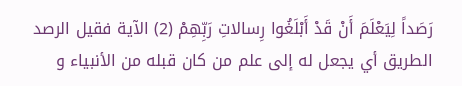رَصَداً لِيَعْلَمَ أَنْ قَدْ أَبْلَغُوا رِسالاتِ رَبِّهِمْ (2) الآية فقيل الرصد الطريق أي يجعل له إلى علم من كان قبله من الأنبياء و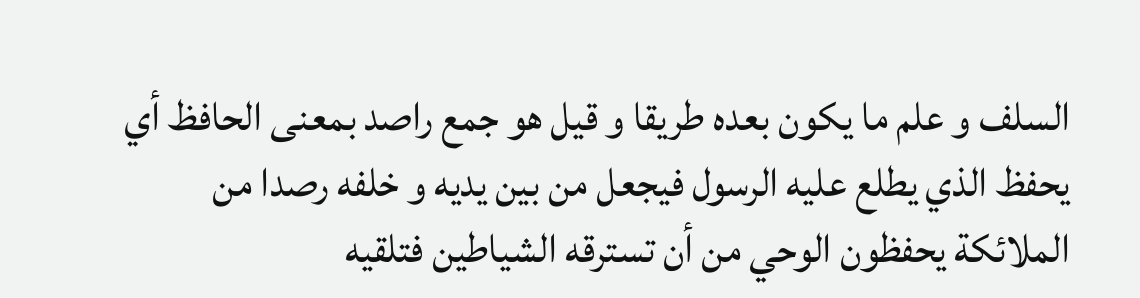السلف و علم ما يكون بعده طريقا و قيل هو جمع راصد بمعنى الحافظ أي يحفظ الذي يطلع عليه الرسول فيجعل من بين يديه و خلفه رصدا من الملائكة يحفظون الوحي من أن تسترقه الشياطين فتلقيه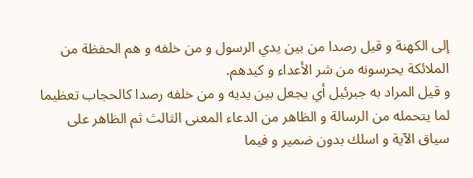إلى الكهنة و قيل رصدا من بين يدي الرسول و من خلفه و هم الحفظة من الملائكة يحرسونه من شر الأعداء و كيدهم.
و قيل المراد به جبرئيل أي يجعل بين يديه و من خلفه رصدا كالحجاب تعظيما لما يتحمله من الرسالة و الظاهر من الدعاء المعنى الثالث ثم الظاهر على سياق الآية و اسلك بدون ضمير و فيما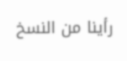رأينا من النسخ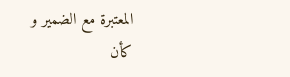المعتبرة مع الضمير و كأن